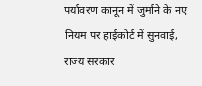पर्यावरण कानून में जुर्माने के नए नियम पर हाईकोर्ट में सुनवाई, राज्य सरकार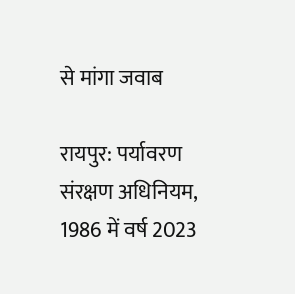से मांगा जवाब

रायपुर: पर्यावरण संरक्षण अधिनियम, 1986 में वर्ष 2023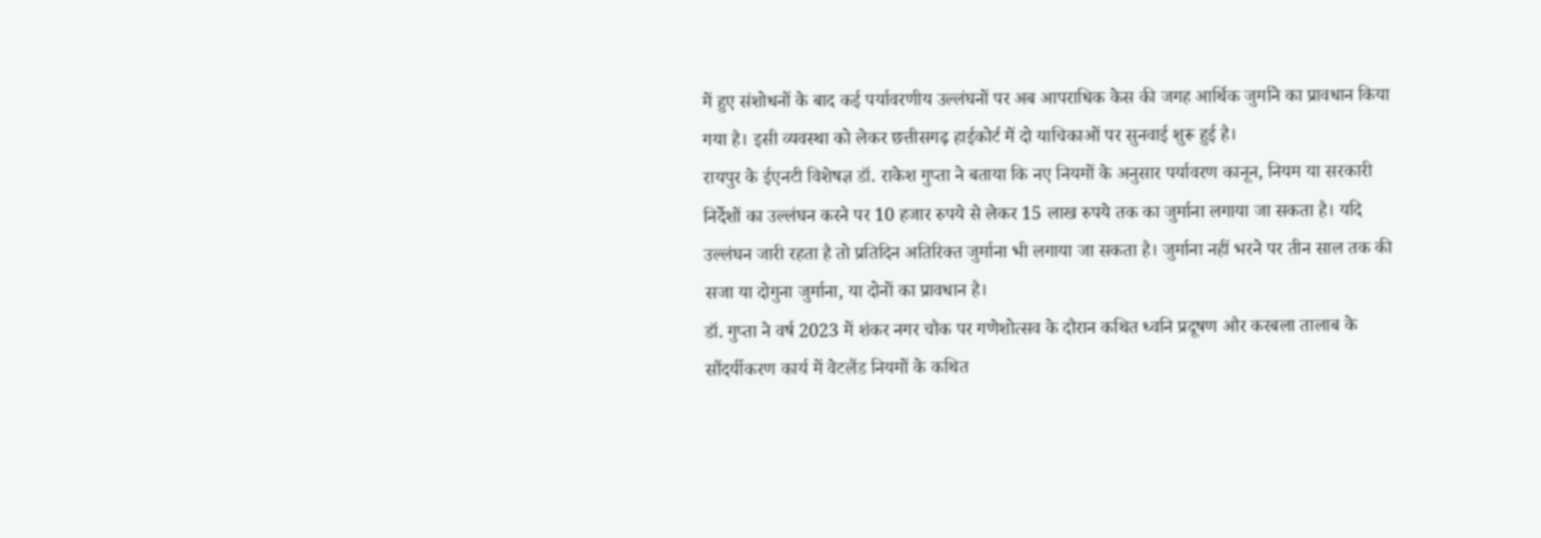में हुए संशोधनों के बाद कई पर्यावरणीय उल्लंघनों पर अब आपराधिक केस की जगह आर्थिक जुर्माने का प्रावधान किया गया है। इसी व्यवस्था को लेकर छत्तीसगढ़ हाईकोर्ट में दो याचिकाओं पर सुनवाई शुरू हुई है।
रायपुर के ईएनटी विशेषज्ञ डॉ. राकेश गुप्ता ने बताया कि नए नियमों के अनुसार पर्यावरण कानून, नियम या सरकारी निर्देशों का उल्लंघन करने पर 10 हजार रुपये से लेकर 15 लाख रुपये तक का जुर्माना लगाया जा सकता है। यदि उल्लंघन जारी रहता है तो प्रतिदिन अतिरिक्त जुर्माना भी लगाया जा सकता है। जुर्माना नहीं भरने पर तीन साल तक की सजा या दोगुना जुर्माना, या दोनों का प्रावधान है।
डॉ. गुप्ता ने वर्ष 2023 में शंकर नगर चौक पर गणेशोत्सव के दौरान कथित ध्वनि प्रदूषण और करबला तालाब के सौंदर्यीकरण कार्य में वेटलैंड नियमों के कथित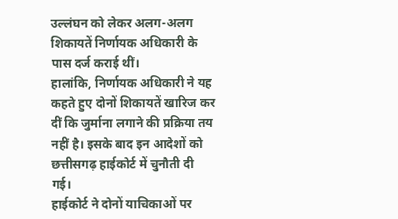उल्लंघन को लेकर अलग-अलग शिकायतें निर्णायक अधिकारी के पास दर्ज कराई थीं।
हालांकि, निर्णायक अधिकारी ने यह कहते हुए दोनों शिकायतें खारिज कर दीं कि जुर्माना लगाने की प्रक्रिया तय नहीं है। इसके बाद इन आदेशों को छत्तीसगढ़ हाईकोर्ट में चुनौती दी गई।
हाईकोर्ट ने दोनों याचिकाओं पर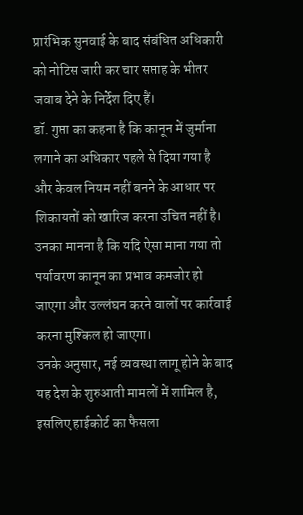प्रारंभिक सुनवाई के बाद संबंधित अधिकारी को नोटिस जारी कर चार सप्ताह के भीतर जवाब देने के निर्देश दिए हैं।
डॉ. गुप्ता का कहना है कि कानून में जुर्माना लगाने का अधिकार पहले से दिया गया है और केवल नियम नहीं बनने के आधार पर शिकायतों को खारिज करना उचित नहीं है। उनका मानना है कि यदि ऐसा माना गया तो पर्यावरण कानून का प्रभाव कमजोर हो जाएगा और उल्लंघन करने वालों पर कार्रवाई करना मुश्किल हो जाएगा।
उनके अनुसार, नई व्यवस्था लागू होने के बाद यह देश के शुरुआती मामलों में शामिल है, इसलिए हाईकोर्ट का फैसला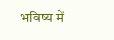भविष्य में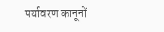पर्यावरण कानूनों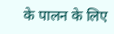के पालन के लिए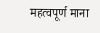महत्वपूर्ण माना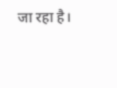जा रहा है।